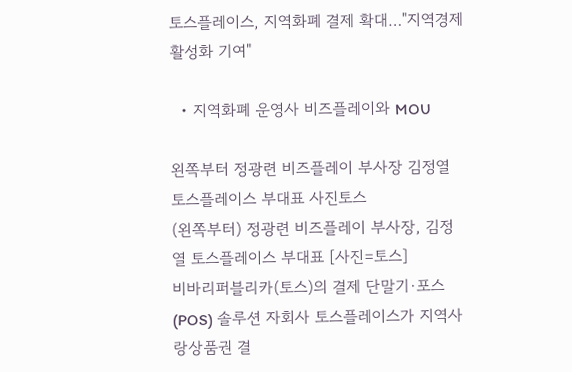토스플레이스, 지역화폐 결제 확대…"지역경제 활성화 기여"

  • 지역화폐 운영사 비즈플레이와 MOU

왼쪽부터 정광련 비즈플레이 부사장 김정열 토스플레이스 부대표 사진토스
(왼쪽부터) 정광련 비즈플레이 부사장, 김정열 토스플레이스 부대표 [사진=토스]
비바리퍼블리카(토스)의 결제 단말기·포스(POS) 솔루션 자회사 토스플레이스가 지역사랑상품권 결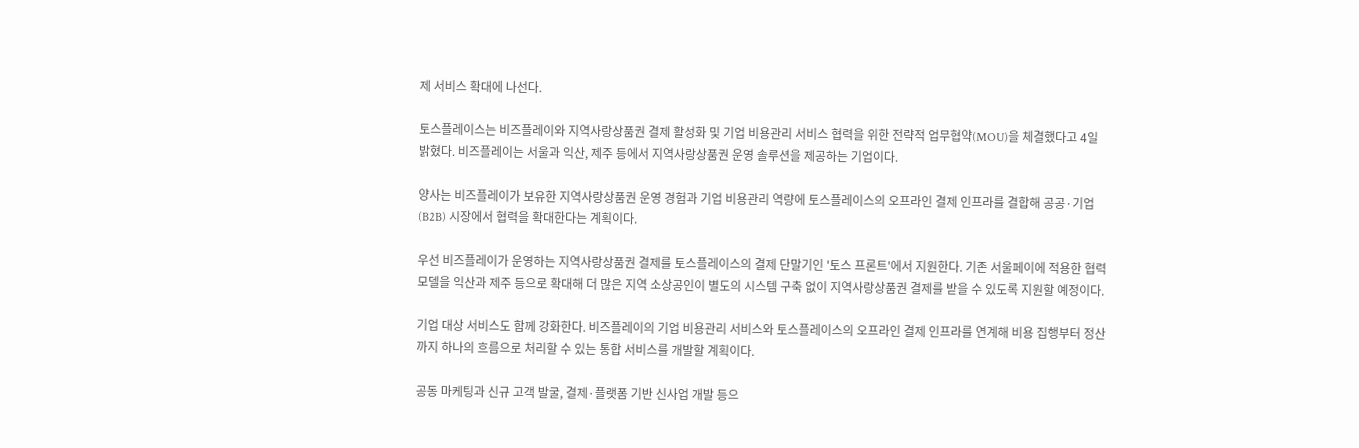제 서비스 확대에 나선다.

토스플레이스는 비즈플레이와 지역사랑상품권 결제 활성화 및 기업 비용관리 서비스 협력을 위한 전략적 업무협약(MOU)을 체결했다고 4일 밝혔다. 비즈플레이는 서울과 익산, 제주 등에서 지역사랑상품권 운영 솔루션을 제공하는 기업이다.

양사는 비즈플레이가 보유한 지역사랑상품권 운영 경험과 기업 비용관리 역량에 토스플레이스의 오프라인 결제 인프라를 결합해 공공·기업(B2B) 시장에서 협력을 확대한다는 계획이다.

우선 비즈플레이가 운영하는 지역사랑상품권 결제를 토스플레이스의 결제 단말기인 '토스 프론트'에서 지원한다. 기존 서울페이에 적용한 협력 모델을 익산과 제주 등으로 확대해 더 많은 지역 소상공인이 별도의 시스템 구축 없이 지역사랑상품권 결제를 받을 수 있도록 지원할 예정이다.

기업 대상 서비스도 함께 강화한다. 비즈플레이의 기업 비용관리 서비스와 토스플레이스의 오프라인 결제 인프라를 연계해 비용 집행부터 정산까지 하나의 흐름으로 처리할 수 있는 통합 서비스를 개발할 계획이다.

공동 마케팅과 신규 고객 발굴, 결제·플랫폼 기반 신사업 개발 등으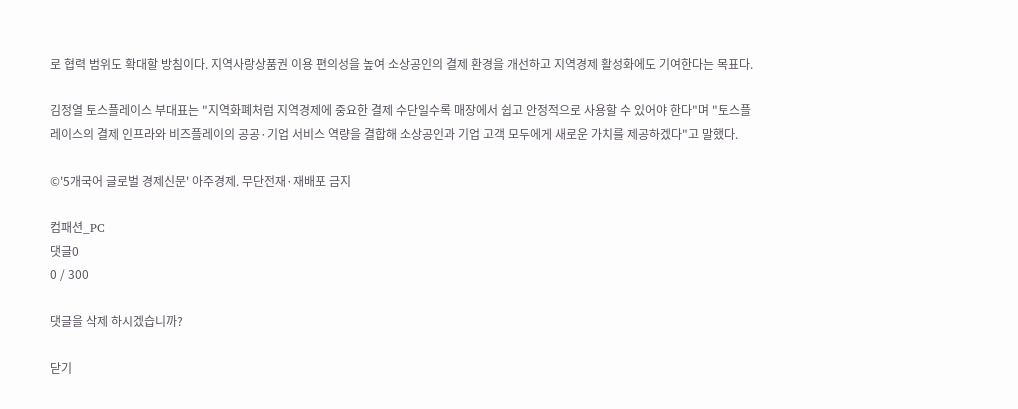로 협력 범위도 확대할 방침이다. 지역사랑상품권 이용 편의성을 높여 소상공인의 결제 환경을 개선하고 지역경제 활성화에도 기여한다는 목표다.

김정열 토스플레이스 부대표는 "지역화폐처럼 지역경제에 중요한 결제 수단일수록 매장에서 쉽고 안정적으로 사용할 수 있어야 한다"며 "토스플레이스의 결제 인프라와 비즈플레이의 공공·기업 서비스 역량을 결합해 소상공인과 기업 고객 모두에게 새로운 가치를 제공하겠다"고 말했다.

©'5개국어 글로벌 경제신문' 아주경제. 무단전재·재배포 금지

컴패션_PC
댓글0
0 / 300

댓글을 삭제 하시겠습니까?

닫기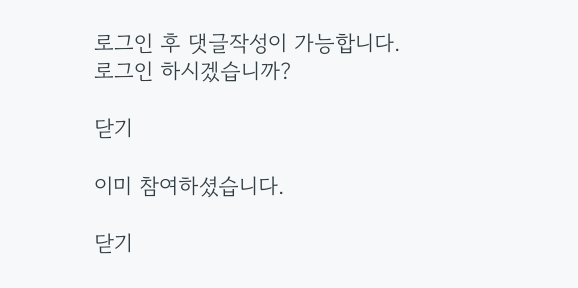로그인 후 댓글작성이 가능합니다.
로그인 하시겠습니까?

닫기

이미 참여하셨습니다.

닫기